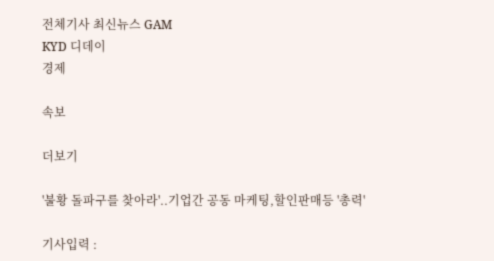전체기사 최신뉴스 GAM
KYD 디데이
경제

속보

더보기

'불황 돌파구를 찾아라'..기업간 공동 마케팅,할인판매등 '총력'

기사입력 :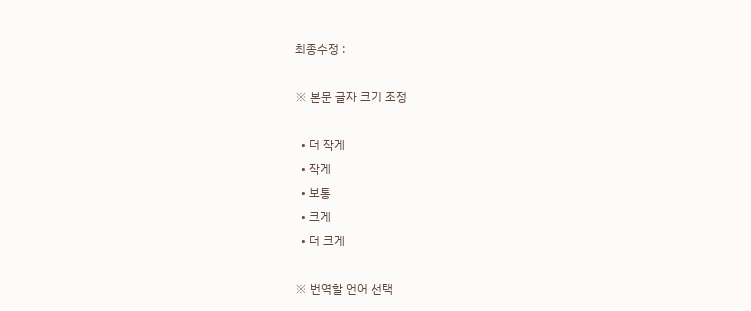최종수정 :

※ 본문 글자 크기 조정

  • 더 작게
  • 작게
  • 보통
  • 크게
  • 더 크게

※ 번역할 언어 선택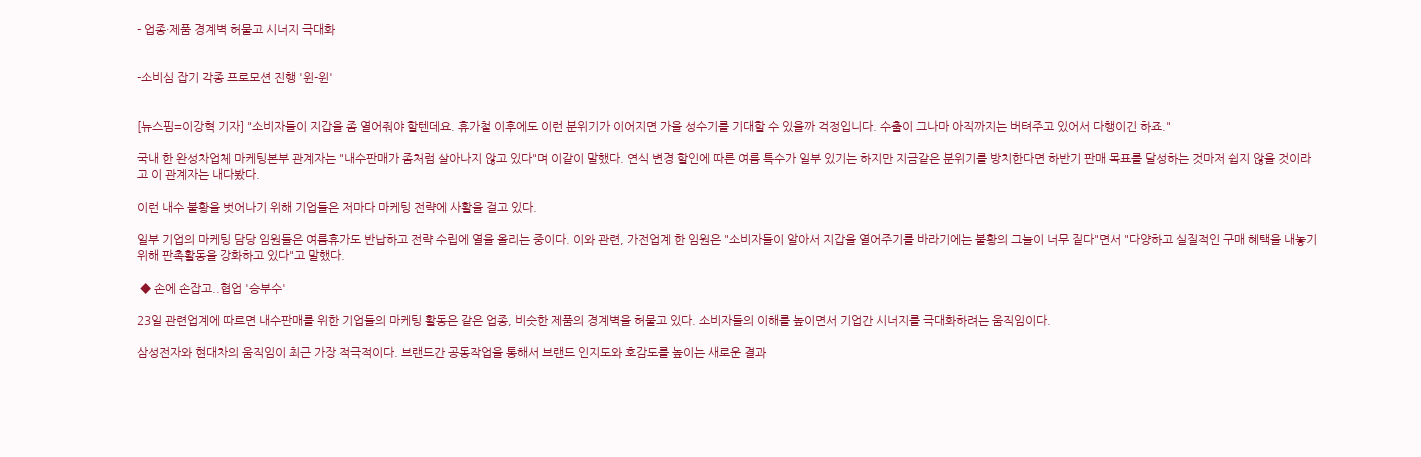- 업종·제품 경계벽 허물고 시너지 극대화


-소비심 잡기 각종 프로모션 진행 '윈-윈'


[뉴스핌=이강혁 기자] "소비자들이 지갑을 좀 열어줘야 할텐데요. 휴가철 이후에도 이런 분위기가 이어지면 가을 성수기를 기대할 수 있을까 걱정입니다. 수출이 그나마 아직까지는 버텨주고 있어서 다행이긴 하죠."

국내 한 완성차업체 마케팅본부 관계자는 "내수판매가 좀처럼 살아나지 않고 있다"며 이같이 말했다. 연식 변경 할인에 따른 여름 특수가 일부 있기는 하지만 지금같은 분위기를 방치한다면 하반기 판매 목표를 달성하는 것마저 쉽지 않을 것이라고 이 관계자는 내다봤다.

이런 내수 불황을 벗어나기 위해 기업들은 저마다 마케팅 전략에 사활을 걸고 있다.

일부 기업의 마케팅 담당 임원들은 여름휴가도 반납하고 전략 수립에 열을 올리는 중이다. 이와 관련, 가전업계 한 임원은 "소비자들이 알아서 지갑을 열어주기를 바라기에는 불황의 그늘이 너무 짙다"면서 "다양하고 실질적인 구매 혜택을 내놓기 위해 판촉활동을 강화하고 있다"고 말했다.

 ◆ 손에 손잡고..협업 '승부수'

23일 관련업계에 따르면 내수판매를 위한 기업들의 마케팅 활동은 같은 업종, 비슷한 제품의 경계벽을 허물고 있다. 소비자들의 이해를 높이면서 기업간 시너지를 극대화하려는 움직임이다.

삼성전자와 현대차의 움직임이 최근 가장 적극적이다. 브랜드간 공동작업을 통해서 브랜드 인지도와 호감도를 높이는 새로운 결과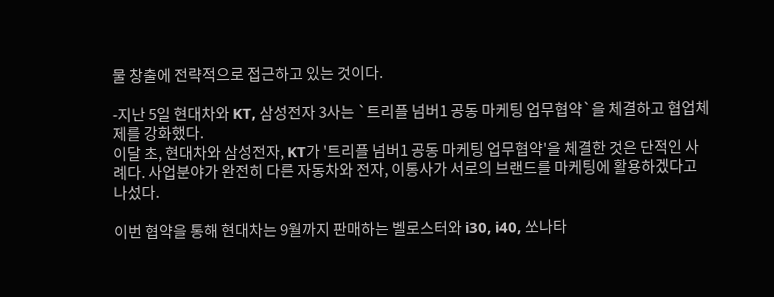물 창출에 전략적으로 접근하고 있는 것이다.

-지난 5일 현대차와 KT, 삼성전자 3사는 `트리플 넘버1 공동 마케팅 업무협약`을 체결하고 협업체제를 강화했다.
이달 초, 현대차와 삼성전자, KT가 '트리플 넘버1 공동 마케팅 업무협약'을 체결한 것은 단적인 사례다. 사업분야가 완전히 다른 자동차와 전자, 이통사가 서로의 브랜드를 마케팅에 활용하겠다고 나섰다.

이번 협약을 통해 현대차는 9월까지 판매하는 벨로스터와 i30, i40, 쏘나타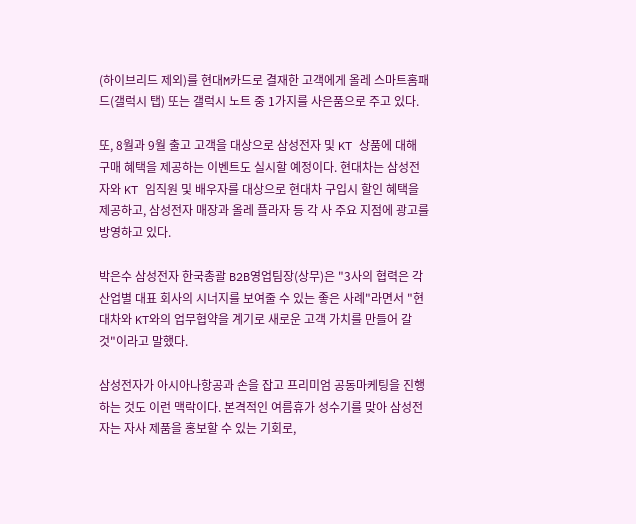(하이브리드 제외)를 현대M카드로 결재한 고객에게 올레 스마트홈패드(갤럭시 탭) 또는 갤럭시 노트 중 1가지를 사은품으로 주고 있다.

또, 8월과 9월 출고 고객을 대상으로 삼성전자 및 KT 상품에 대해 구매 혜택을 제공하는 이벤트도 실시할 예정이다. 현대차는 삼성전자와 KT 임직원 및 배우자를 대상으로 현대차 구입시 할인 혜택을 제공하고, 삼성전자 매장과 올레 플라자 등 각 사 주요 지점에 광고를 방영하고 있다.

박은수 삼성전자 한국총괄 B2B영업팀장(상무)은 "3사의 협력은 각 산업별 대표 회사의 시너지를 보여줄 수 있는 좋은 사례"라면서 "현대차와 KT와의 업무협약을 계기로 새로운 고객 가치를 만들어 갈 것"이라고 말했다.

삼성전자가 아시아나항공과 손을 잡고 프리미엄 공동마케팅을 진행하는 것도 이런 맥락이다. 본격적인 여름휴가 성수기를 맞아 삼성전자는 자사 제품을 홍보할 수 있는 기회로,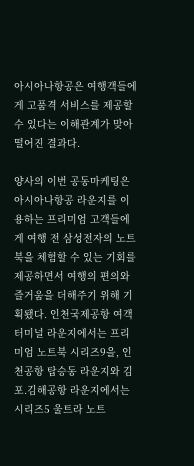아시아나항공은 여행객들에게 고품격 서비스를 제공할 수 있다는 이해관계가 맞아떨어진 결과다.

양사의 이번 공동마케팅은 아시아나항공 라운지를 이용하는 프리미엄 고객들에게 여행 전 삼성전자의 노트북을 체험할 수 있는 기회를 제공하면서 여행의 편의와 즐거움을 더해주기 위해 기획됐다. 인천국제공항 여객터미널 라운지에서는 프리미엄 노트북 시리즈9을, 인천공항 탑승동 라운지와 김포.김해공항 라운지에서는 시리즈5 울트라 노트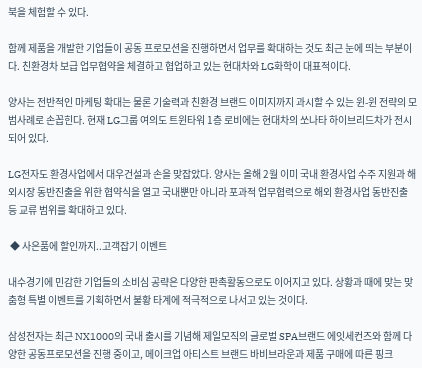북을 체험할 수 있다.

함께 제품을 개발한 기업들이 공동 프로모션을 진행하면서 업무를 확대하는 것도 최근 눈에 띄는 부분이다. 친환경차 보급 업무협약을 체결하고 협업하고 있는 현대차와 LG화학이 대표적이다.

양사는 전반적인 마케팅 확대는 물론 기술력과 친환경 브랜드 이미지까지 과시할 수 있는 윈-윈 전략의 모범사례로 손꼽힌다. 현재 LG그룹 여의도 트윈타워 1층 로비에는 현대차의 쏘나타 하이브리드차가 전시되어 있다.

LG전자도 환경사업에서 대우건설과 손을 맞잡았다. 양사는 올해 2월 이미 국내 환경사업 수주 지원과 해외시장 동반진출을 위한 협약식을 열고 국내뿐만 아니라 포과적 업무협력으로 해외 환경사업 동반진출 등 교류 범위를 확대하고 있다.

 ◆ 사은품에 할인까지..고객잡기 이벤트

내수경기에 민감한 기업들의 소비심 공략은 다양한 판촉활동으로도 이어지고 있다. 상황과 때에 맞는 맞춤형 특별 이벤트를 기획하면서 불황 타계에 적극적으로 나서고 있는 것이다.

삼성전자는 최근 NX1000의 국내 출시를 기념해 제일모직의 글로벌 SPA브랜드 에잇세컨즈와 함께 다양한 공동프로모션을 진행 중이고, 메이크업 아티스트 브랜드 바비브라운과 제품 구매에 따른 핑크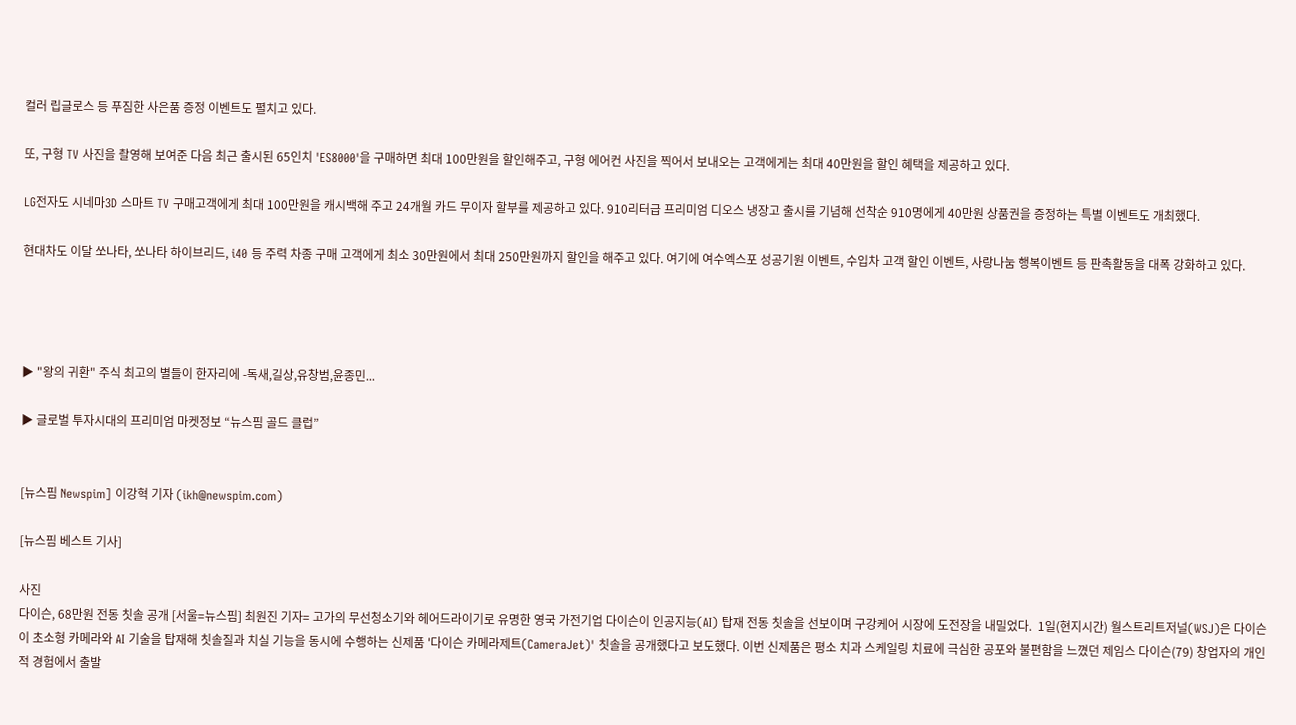컬러 립글로스 등 푸짐한 사은품 증정 이벤트도 펼치고 있다.

또, 구형 TV 사진을 촬영해 보여준 다음 최근 출시된 65인치 'ES8000'을 구매하면 최대 100만원을 할인해주고, 구형 에어컨 사진을 찍어서 보내오는 고객에게는 최대 40만원을 할인 혜택을 제공하고 있다.

LG전자도 시네마3D 스마트 TV 구매고객에게 최대 100만원을 캐시백해 주고 24개월 카드 무이자 할부를 제공하고 있다. 910리터급 프리미엄 디오스 냉장고 출시를 기념해 선착순 910명에게 40만원 상품권을 증정하는 특별 이벤트도 개최했다.

현대차도 이달 쏘나타, 쏘나타 하이브리드, i40 등 주력 차종 구매 고객에게 최소 30만원에서 최대 250만원까지 할인을 해주고 있다. 여기에 여수엑스포 성공기원 이벤트, 수입차 고객 할인 이벤트, 사랑나눔 행복이벤트 등 판촉활동을 대폭 강화하고 있다.




▶ "왕의 귀환" 주식 최고의 별들이 한자리에 -독새,길상,유창범,윤종민...

▶ 글로벌 투자시대의 프리미엄 마켓정보 “뉴스핌 골드 클럽”


[뉴스핌 Newspim] 이강혁 기자 (ikh@newspim.com)

[뉴스핌 베스트 기사]

사진
다이슨, 68만원 전동 칫솔 공개 [서울=뉴스핌] 최원진 기자= 고가의 무선청소기와 헤어드라이기로 유명한 영국 가전기업 다이슨이 인공지능(AI) 탑재 전동 칫솔을 선보이며 구강케어 시장에 도전장을 내밀었다.  1일(현지시간) 월스트리트저널(WSJ)은 다이슨이 초소형 카메라와 AI 기술을 탑재해 칫솔질과 치실 기능을 동시에 수행하는 신제품 '다이슨 카메라제트(CameraJet)' 칫솔을 공개했다고 보도했다. 이번 신제품은 평소 치과 스케일링 치료에 극심한 공포와 불편함을 느꼈던 제임스 다이슨(79) 창업자의 개인적 경험에서 출발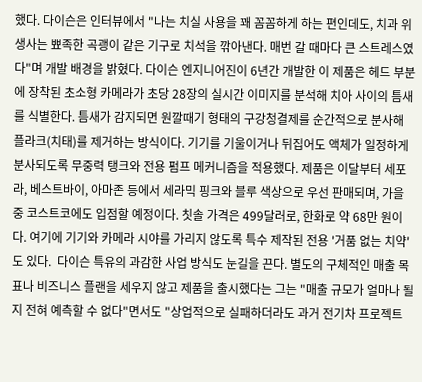했다. 다이슨은 인터뷰에서 "나는 치실 사용을 꽤 꼼꼼하게 하는 편인데도, 치과 위생사는 뾰족한 곡괭이 같은 기구로 치석을 깎아낸다. 매번 갈 때마다 큰 스트레스였다"며 개발 배경을 밝혔다. 다이슨 엔지니어진이 6년간 개발한 이 제품은 헤드 부분에 장착된 초소형 카메라가 초당 28장의 실시간 이미지를 분석해 치아 사이의 틈새를 식별한다. 틈새가 감지되면 원깔때기 형태의 구강청결제를 순간적으로 분사해 플라크(치태)를 제거하는 방식이다. 기기를 기울이거나 뒤집어도 액체가 일정하게 분사되도록 무중력 탱크와 전용 펌프 메커니즘을 적용했다. 제품은 이달부터 세포라, 베스트바이, 아마존 등에서 세라믹 핑크와 블루 색상으로 우선 판매되며, 가을 중 코스트코에도 입점할 예정이다. 칫솔 가격은 499달러로, 한화로 약 68만 원이다. 여기에 기기와 카메라 시야를 가리지 않도록 특수 제작된 전용 '거품 없는 치약'도 있다.  다이슨 특유의 과감한 사업 방식도 눈길을 끈다. 별도의 구체적인 매출 목표나 비즈니스 플랜을 세우지 않고 제품을 출시했다는 그는 "매출 규모가 얼마나 될지 전혀 예측할 수 없다"면서도 "상업적으로 실패하더라도 과거 전기차 프로젝트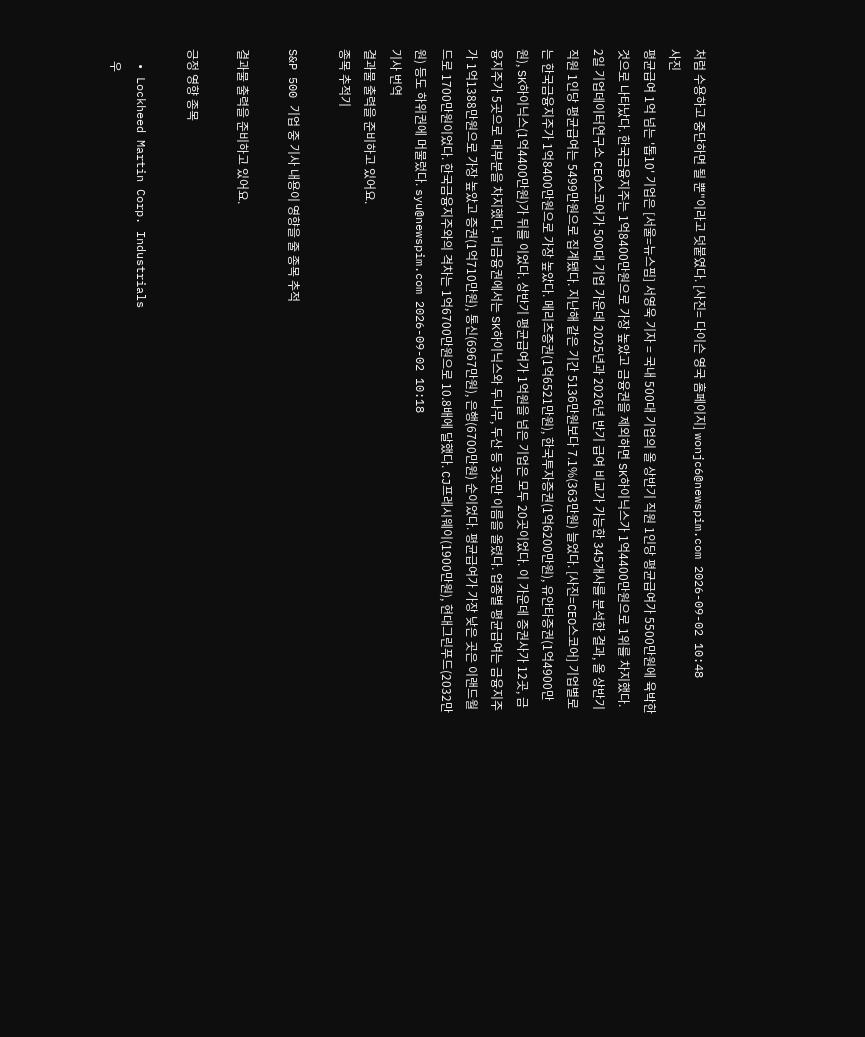처럼 수용하고 중단하면 될 뿐"이라고 덧붙였다. [사진= 다이슨 영국 홈페이지] wonjc6@newspim.com 2026-09-02 10:48
사진
평균급여 1억 넘는 '톱10' 기업은 [서울=뉴스핌] 서영욱 기자 = 국내 500대 기업의 올 상반기 직원 1인당 평균급여가 5500만원에 육박한 것으로 나타났다. 한국금융지주는 1억8400만원으로 가장 높았고 금융권을 제외하면 SK하이닉스가 1억4400만원으로 1위를 차지했다. 2일 기업데이터연구소 CEO스코어가 500대 기업 가운데 2025년과 2026년 반기 급여 비교가 가능한 345개사를 분석한 결과, 올 상반기 직원 1인당 평균급여는 5499만원으로 집계됐다. 지난해 같은 기간 5136만원보다 7.1%(363만원) 늘었다. [사진=CEO스코어] 기업별로는 한국금융지주가 1억8400만원으로 가장 높았다. 메리츠증권(1억6521만원), 한국투자증권(1억6200만원), 유안타증권(1억4900만원), SK하이닉스(1억4400만원)가 뒤를 이었다. 상반기 평균급여가 1억원을 넘은 기업은 모두 20곳이었다. 이 가운데 증권사가 12곳, 금융지주가 5곳으로 대부분을 차지했다. 비금융권에서는 SK하이닉스와 두나무, 두산 등 3곳만 이름을 올렸다. 업종별 평균급여는 금융지주가 1억1388만원으로 가장 높았고 증권(1억710만원), 통신(6967만원), 은행(6700만원) 순이었다. 평균급여가 가장 낮은 곳은 이랜드월드로 1700만원이었다. 한국금융지주와의 격차는 1억6700만원으로 10.8배에 달했다. CJ프레시웨이(1900만원), 현대그린푸드(2032만원) 등도 하위권에 머물렀다. syu@newspim.com 2026-09-02 10:18
기사 번역
결과물 출력을 준비하고 있어요.
종목 추적기

S&P 500 기업 중 기사 내용이 영향을 줄 종목 추적

결과물 출력을 준비하고 있어요.

긍정 영향 종목

  • Lockheed Martin Corp. Industrials
    우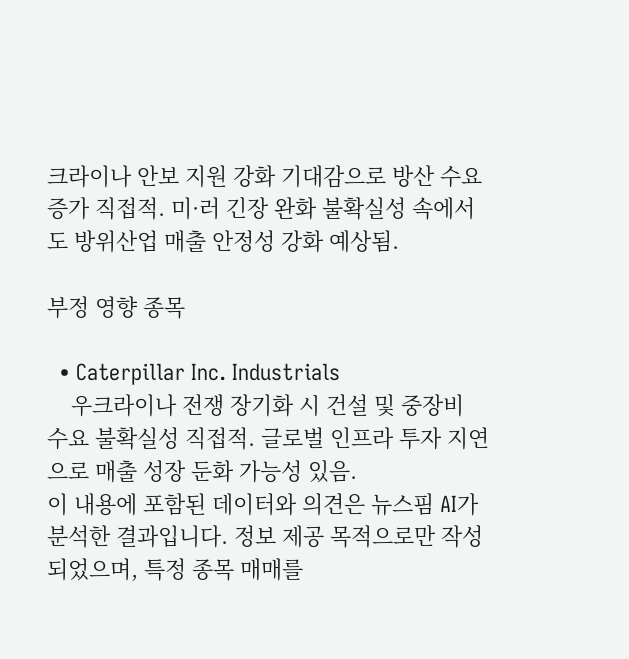크라이나 안보 지원 강화 기대감으로 방산 수요 증가 직접적. 미·러 긴장 완화 불확실성 속에서도 방위산업 매출 안정성 강화 예상됨.

부정 영향 종목

  • Caterpillar Inc. Industrials
    우크라이나 전쟁 장기화 시 건설 및 중장비 수요 불확실성 직접적. 글로벌 인프라 투자 지연으로 매출 성장 둔화 가능성 있음.
이 내용에 포함된 데이터와 의견은 뉴스핌 AI가 분석한 결과입니다. 정보 제공 목적으로만 작성되었으며, 특정 종목 매매를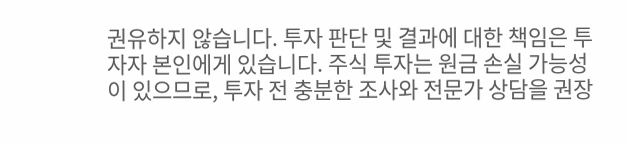권유하지 않습니다. 투자 판단 및 결과에 대한 책임은 투자자 본인에게 있습니다. 주식 투자는 원금 손실 가능성이 있으므로, 투자 전 충분한 조사와 전문가 상담을 권장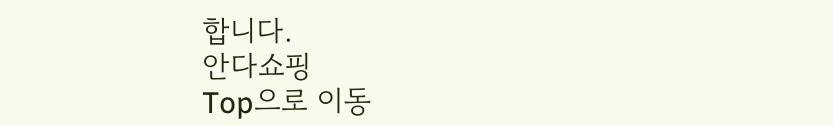합니다.
안다쇼핑
Top으로 이동